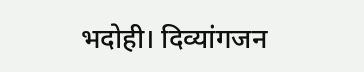भदोही। दिव्यांगजन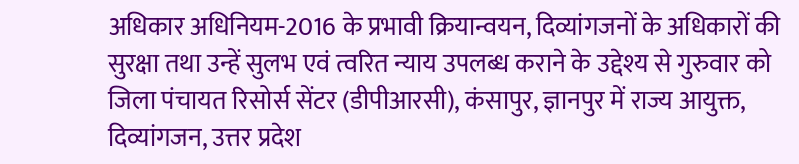अधिकार अधिनियम-2016 के प्रभावी क्रियान्वयन, दिव्यांगजनों के अधिकारों की सुरक्षा तथा उन्हें सुलभ एवं त्वरित न्याय उपलब्ध कराने के उद्देश्य से गुरुवार को जिला पंचायत रिसोर्स सेंटर (डीपीआरसी), कंसापुर, ज्ञानपुर में राज्य आयुक्त, दिव्यांगजन, उत्तर प्रदेश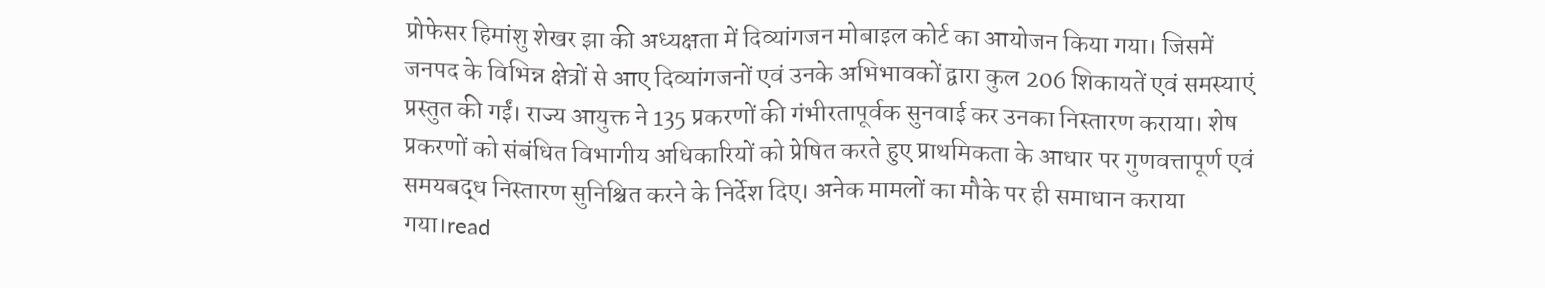प्रोफेसर हिमांशु शेखर झा की अध्यक्षता में दिव्यांगजन मोबाइल कोर्ट का आयोजन किया गया। जिसमें जनपद के विभिन्न क्षेत्रों से आए दिव्यांगजनों एवं उनके अभिभावकों द्वारा कुल 206 शिकायतें एवं समस्याएं प्रस्तुत की गईं। राज्य आयुक्त ने 135 प्रकरणों की गंभीरतापूर्वक सुनवाई कर उनका निस्तारण कराया। शेष प्रकरणों को संबंधित विभागीय अधिकारियों को प्रेषित करते हुए प्राथमिकता के आधार पर गुणवत्तापूर्ण एवं समयबद्ध निस्तारण सुनिश्चित करने के निर्देश दिए। अनेक मामलों का मौके पर ही समाधान कराया गया।read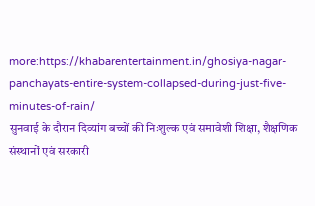more:https://khabarentertainment.in/ghosiya-nagar-panchayats-entire-system-collapsed-during-just-five-minutes-of-rain/
सुनवाई के दौरान दिव्यांग बच्चों की निःशुल्क एवं समावेशी शिक्षा, शैक्षणिक संस्थानों एवं सरकारी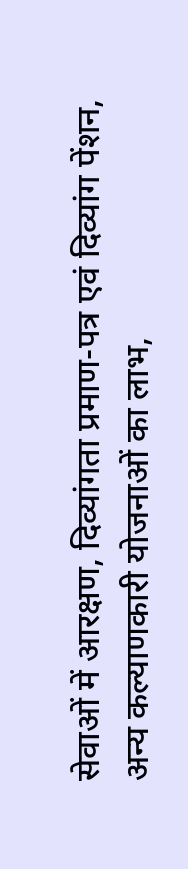सेवाओं में आरक्षण, दिव्यांगता प्रमाण-पत्र एवं दिव्यांग पेंशन, अन्य कल्याणकारी योजनाओं का लाभ,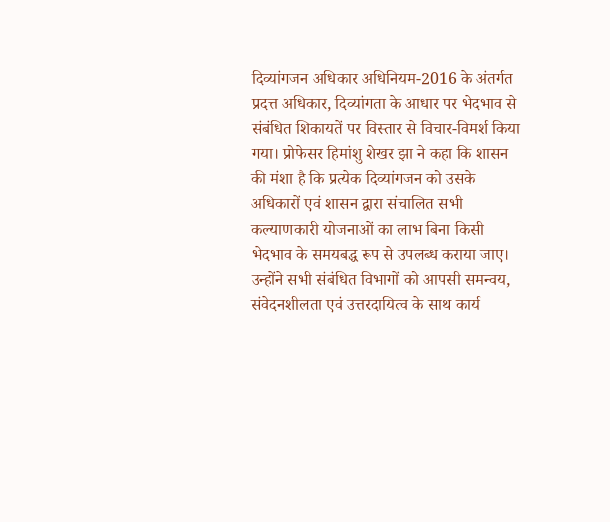दिव्यांगजन अधिकार अधिनियम-2016 के अंतर्गत प्रदत्त अधिकार, दिव्यांगता के आधार पर भेदभाव से संबंधित शिकायतें पर विस्तार से विचार-विमर्श किया गया। प्रोफेसर हिमांशु शेखर झा ने कहा कि शासन की मंशा है कि प्रत्येक दिव्यांगजन को उसके अधिकारों एवं शासन द्वारा संचालित सभी कल्याणकारी योजनाओं का लाभ बिना किसी भेदभाव के समयबद्ध रूप से उपलब्ध कराया जाए।
उन्होंने सभी संबंधित विभागों को आपसी समन्वय, संवेदनशीलता एवं उत्तरदायित्व के साथ कार्य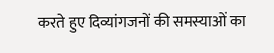करते हुए दिव्यांगजनों की समस्याओं का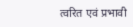त्वरित एवं प्रभावी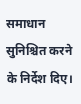समाधान सुनिश्चित करने के निर्देश दिए।